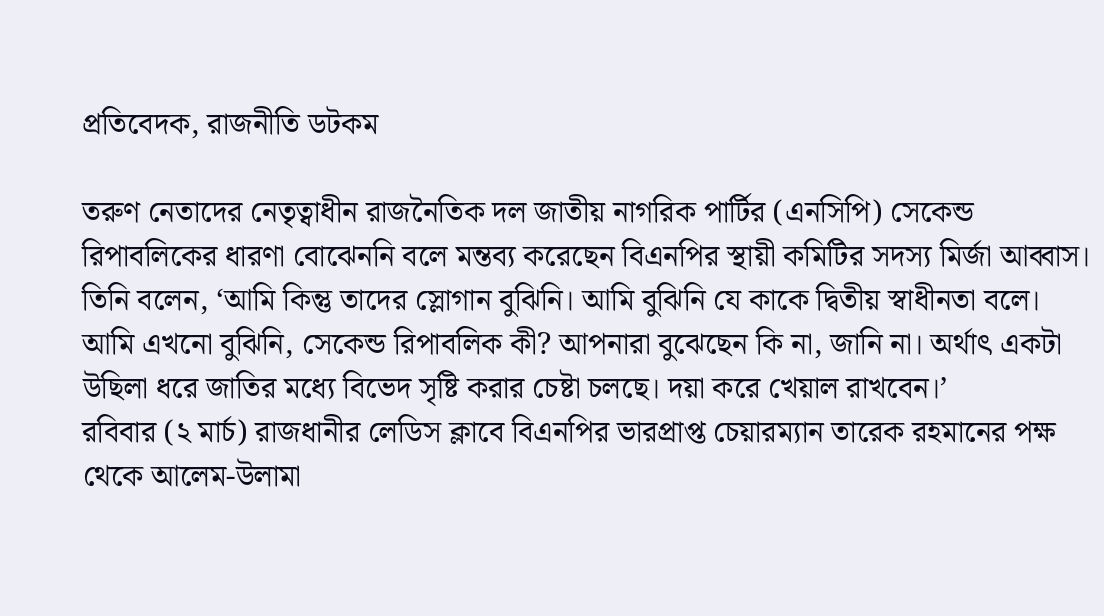প্রতিবেদক, রাজনীতি ডটকম

তরুণ নেতাদের নেতৃত্বাধীন রাজনৈতিক দল জাতীয় নাগরিক পার্টির (এনসিপি) সেকেন্ড রিপাবলিকের ধারণা বোঝেননি বলে মন্তব্য করেছেন বিএনপির স্থায়ী কমিটির সদস্য মির্জা আব্বাস।
তিনি বলেন, ‘আমি কিন্তু তাদের স্লোগান বুঝিনি। আমি বুঝিনি যে কাকে দ্বিতীয় স্বাধীনতা বলে। আমি এখনো বুঝিনি, সেকেন্ড রিপাবলিক কী? আপনারা বুঝেছেন কি না, জানি না। অর্থাৎ একটা উছিলা ধরে জাতির মধ্যে বিভেদ সৃষ্টি করার চেষ্টা চলছে। দয়া করে খেয়াল রাখবেন।’
রবিবার (২ মার্চ) রাজধানীর লেডিস ক্লাবে বিএনপির ভারপ্রাপ্ত চেয়ারম্যান তারেক রহমানের পক্ষ থেকে আলেম-উলামা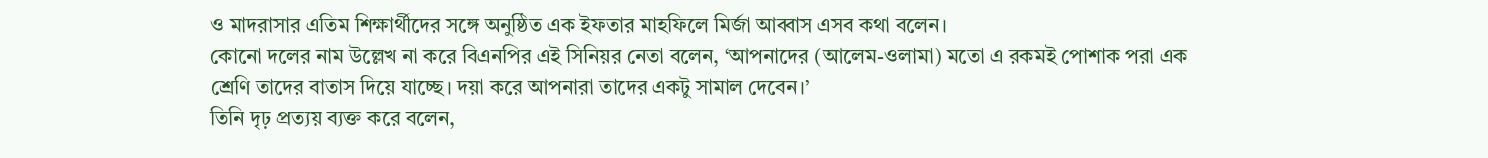ও মাদরাসার এতিম শিক্ষার্থীদের সঙ্গে অনুষ্ঠিত এক ইফতার মাহফিলে মির্জা আব্বাস এসব কথা বলেন।
কোনো দলের নাম উল্লেখ না করে বিএনপির এই সিনিয়র নেতা বলেন, ‘আপনাদের (আলেম-ওলামা) মতো এ রকমই পোশাক পরা এক শ্রেণি তাদের বাতাস দিয়ে যাচ্ছে। দয়া করে আপনারা তাদের একটু সামাল দেবেন।’
তিনি দৃঢ় প্রত্যয় ব্যক্ত করে বলেন,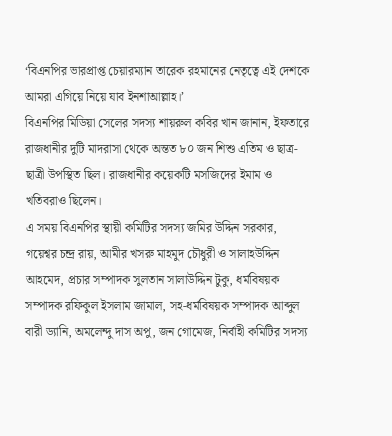‘বিএনপির ভারপ্রাপ্ত চেয়ারম্যান তারেক রহমানের নেতৃত্বে এই দেশকে আমরা এগিয়ে নিয়ে যাব ইনশাআল্লাহ।’
বিএনপির মিডিয়া সেলের সদস্য শায়রুল কবির খান জানান, ইফতারে রাজধানীর দুটি মাদরাসা থেকে অন্তত ৮০ জন শিশু এতিম ও ছাত্র-ছাত্রী উপস্থিত ছিল। রাজধানীর কয়েকটি মসজিদের ইমাম ও খতিবরাও ছিলেন।
এ সময় বিএনপির স্থায়ী কমিটির সদস্য জমির উদ্দিন সরকার, গয়েশ্বর চন্দ্র রায়, আমীর খসরু মাহমুদ চৌধুরী ও সালাহউদ্দিন আহমেদ, প্রচার সম্পাদক সুলতান সালাউদ্দিন টুকু, ধর্মবিষয়ক সম্পাদক রফিকুল ইসলাম জামাল, সহ-ধর্মবিষয়ক সম্পাদক আব্দুল বারী ড্যানি, অমলেন্দু দাস অপু, জন গোমেজ, নির্বাহী কমিটির সদস্য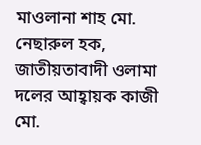মাওলানা শাহ মো. নেছারুল হক, জাতীয়তাবাদী ওলামা দলের আহ্বায়ক কাজী মো.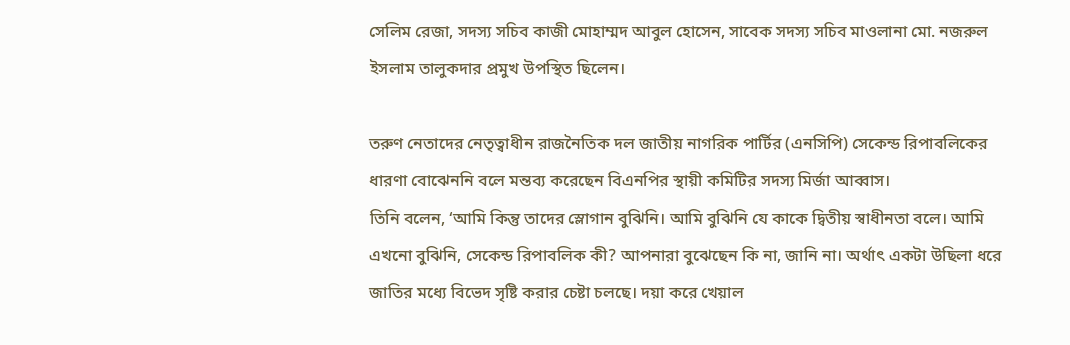সেলিম রেজা, সদস্য সচিব কাজী মোহাম্মদ আবুল হোসেন, সাবেক সদস্য সচিব মাওলানা মো. নজরুল ইসলাম তালুকদার প্রমুখ উপস্থিত ছিলেন।

তরুণ নেতাদের নেতৃত্বাধীন রাজনৈতিক দল জাতীয় নাগরিক পার্টির (এনসিপি) সেকেন্ড রিপাবলিকের ধারণা বোঝেননি বলে মন্তব্য করেছেন বিএনপির স্থায়ী কমিটির সদস্য মির্জা আব্বাস।
তিনি বলেন, ‘আমি কিন্তু তাদের স্লোগান বুঝিনি। আমি বুঝিনি যে কাকে দ্বিতীয় স্বাধীনতা বলে। আমি এখনো বুঝিনি, সেকেন্ড রিপাবলিক কী? আপনারা বুঝেছেন কি না, জানি না। অর্থাৎ একটা উছিলা ধরে জাতির মধ্যে বিভেদ সৃষ্টি করার চেষ্টা চলছে। দয়া করে খেয়াল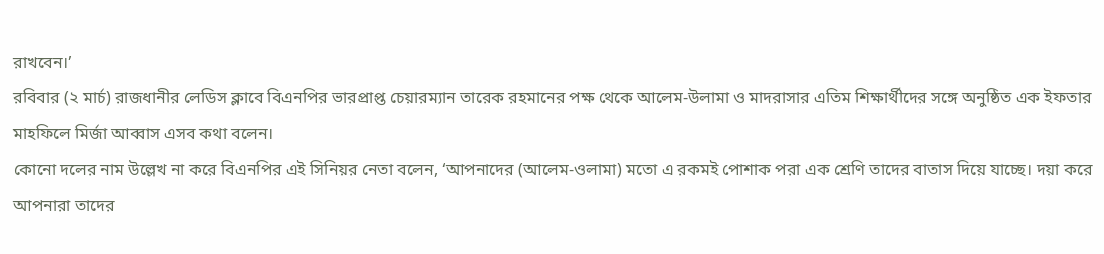রাখবেন।’
রবিবার (২ মার্চ) রাজধানীর লেডিস ক্লাবে বিএনপির ভারপ্রাপ্ত চেয়ারম্যান তারেক রহমানের পক্ষ থেকে আলেম-উলামা ও মাদরাসার এতিম শিক্ষার্থীদের সঙ্গে অনুষ্ঠিত এক ইফতার মাহফিলে মির্জা আব্বাস এসব কথা বলেন।
কোনো দলের নাম উল্লেখ না করে বিএনপির এই সিনিয়র নেতা বলেন, ‘আপনাদের (আলেম-ওলামা) মতো এ রকমই পোশাক পরা এক শ্রেণি তাদের বাতাস দিয়ে যাচ্ছে। দয়া করে আপনারা তাদের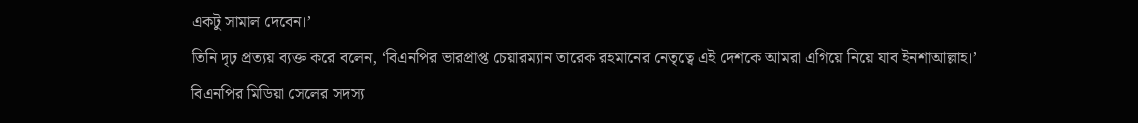একটু সামাল দেবেন।’
তিনি দৃঢ় প্রত্যয় ব্যক্ত করে বলেন, ‘বিএনপির ভারপ্রাপ্ত চেয়ারম্যান তারেক রহমানের নেতৃত্বে এই দেশকে আমরা এগিয়ে নিয়ে যাব ইনশাআল্লাহ।’
বিএনপির মিডিয়া সেলের সদস্য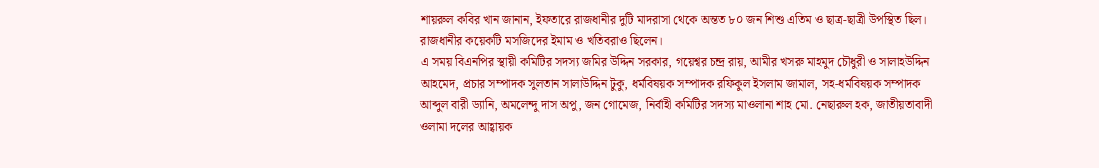শায়রুল কবির খান জানান, ইফতারে রাজধানীর দুটি মাদরাসা থেকে অন্তত ৮০ জন শিশু এতিম ও ছাত্র-ছাত্রী উপস্থিত ছিল। রাজধানীর কয়েকটি মসজিদের ইমাম ও খতিবরাও ছিলেন।
এ সময় বিএনপির স্থায়ী কমিটির সদস্য জমির উদ্দিন সরকার, গয়েশ্বর চন্দ্র রায়, আমীর খসরু মাহমুদ চৌধুরী ও সালাহউদ্দিন আহমেদ, প্রচার সম্পাদক সুলতান সালাউদ্দিন টুকু, ধর্মবিষয়ক সম্পাদক রফিকুল ইসলাম জামাল, সহ-ধর্মবিষয়ক সম্পাদক আব্দুল বারী ড্যানি, অমলেন্দু দাস অপু, জন গোমেজ, নির্বাহী কমিটির সদস্য মাওলানা শাহ মো. নেছারুল হক, জাতীয়তাবাদী ওলামা দলের আহ্বায়ক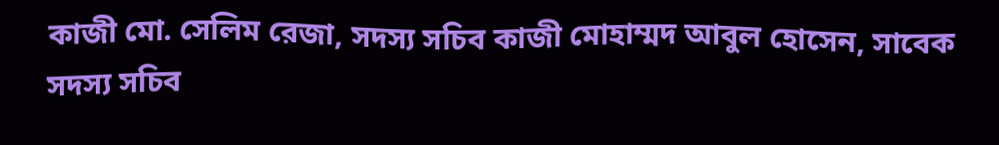কাজী মো. সেলিম রেজা, সদস্য সচিব কাজী মোহাম্মদ আবুল হোসেন, সাবেক সদস্য সচিব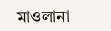মাওলানা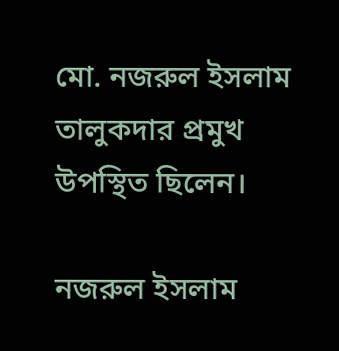মো. নজরুল ইসলাম তালুকদার প্রমুখ উপস্থিত ছিলেন।

নজরুল ইসলাম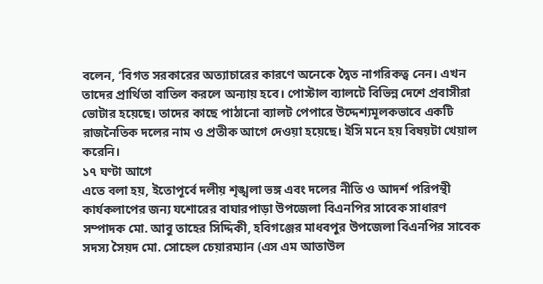বলেন, ‘বিগত সরকারের অত্যাচারের কারণে অনেকে দ্বৈত নাগরিকত্ব নেন। এখন তাদের প্রার্থিতা বাতিল করলে অন্যায় হবে। পোস্টাল ব্যালটে বিভিন্ন দেশে প্রবাসীরা ভোটার হয়েছে। তাদের কাছে পাঠানো ব্যালট পেপারে উদ্দেশ্যমূলকভাবে একটি রাজনৈতিক দলের নাম ও প্রতীক আগে দেওয়া হয়েছে। ইসি মনে হয় বিষয়টা খেয়াল করেনি।
১৭ ঘণ্টা আগে
এতে বলা হয়, ইতোপূর্বে দলীয় শৃঙ্খলা ভঙ্গ এবং দলের নীতি ও আদর্শ পরিপন্থী কার্যকলাপের জন্য যশোরের বাঘারপাড়া উপজেলা বিএনপির সাবেক সাধারণ সম্পাদক মো. আবু তাহের সিদ্দিকী, হবিগঞ্জের মাধবপুর উপজেলা বিএনপির সাবেক সদস্য সৈয়দ মো. সোহেল চেয়ারম্যান (এস এম আতাউল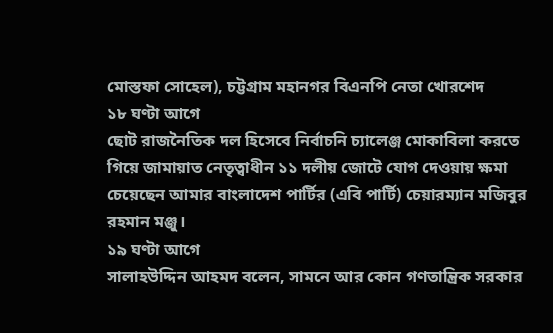মোস্তফা সোহেল), চট্টগ্রাম মহানগর বিএনপি নেতা খোরশেদ
১৮ ঘণ্টা আগে
ছোট রাজনৈতিক দল হিসেবে নির্বাচনি চ্যালেঞ্জ মোকাবিলা করতে গিয়ে জামায়াত নেতৃত্বাধীন ১১ দলীয় জোটে যোগ দেওয়ায় ক্ষমা চেয়েছেন আমার বাংলাদেশ পার্টির (এবি পার্টি) চেয়ারম্যান মজিবুর রহমান মঞ্জু।
১৯ ঘণ্টা আগে
সালাহউদ্দিন আহমদ বলেন, সামনে আর কোন গণতান্ত্রিক সরকার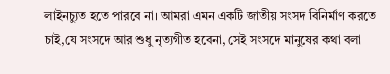লাইনচ্যুত হতে পারবে না। আমরা এমন একটি জাতীয় সংসদ বিনির্মাণ করতে চাই,যে সংসদে আর শুধু নৃত্যগীত হবেনা, সেই সংসদে মানুষের কথা বলা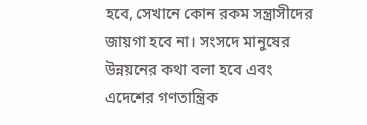হবে, সেখানে কোন রকম সন্ত্রাসীদের জায়গা হবে না। সংসদে মানুষের উন্নয়নের কথা বলা হবে এবং এদেশের গণতান্ত্রিক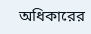অধিকারের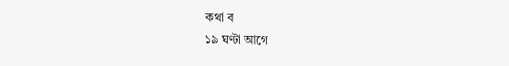কথা ব
১৯ ঘণ্টা আগে